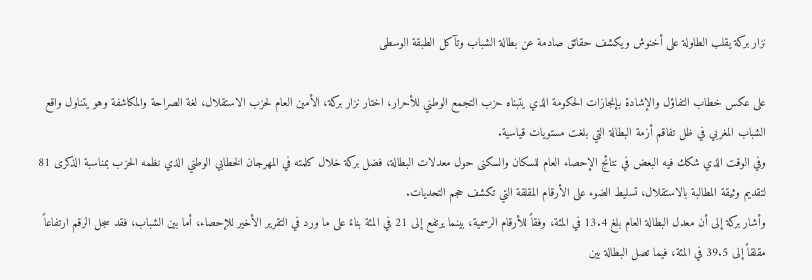نزار بركة يقلب الطاولة على أخنوش ويكشف حقائق صادمة عن بطالة الشباب وتآكل الطبقة الوسطى

على عكس خطاب التفاؤل والإشادة بإنجازات الحكومة الذي يتبناه حزب التجمع الوطني للأحرار، اختار نزار بركة، الأمين العام لحزب الاستقلال، لغة الصراحة والمكاشفة وهو يتناول واقع الشباب المغربي في ظل تفاقم أزمة البطالة التي بلغت مستويات قياسية.
وفي الوقت الذي شكك فيه البعض في نتائج الإحصاء العام للسكان والسكنى حول معدلات البطالة، فضل بركة خلال كلمته في المهرجان الخطابي الوطني الذي نظمه الحزب بمناسبة الذكرى 81 لتقديم وثيقة المطالبة بالاستقلال، تسليط الضوء على الأرقام المقلقة التي تكشف حجم التحديات.
وأشار بركة إلى أن معدل البطالة العام بلغ 13.4 في المئة، وفقاً للأرقام الرسمية، بينما يرتفع إلى 21 في المئة بناءً على ما ورد في التقرير الأخير للإحصاء، أما بين الشباب، فقد سجل الرقم ارتفاعاً مقلقاً إلى 39.5 في المئة، فيما تصل البطالة بين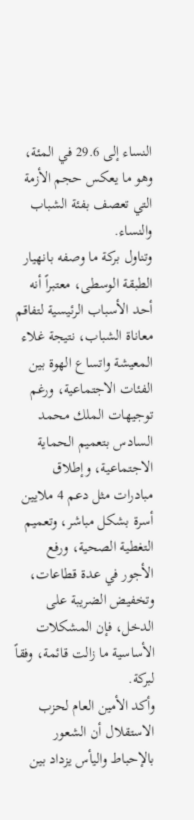النساء إلى 29.6 في المئة، وهو ما يعكس حجم الأزمة التي تعصف بفئة الشباب والنساء.
وتناول بركة ما وصفه بانهيار الطبقة الوسطى، معتبراً أنه أحد الأسباب الرئيسية لتفاقم معاناة الشباب، نتيجة غلاء المعيشة واتساع الهوة بين الفئات الاجتماعية، ورغم توجيهات الملك محمد السادس بتعميم الحماية الاجتماعية، وإطلاق مبادرات مثل دعم 4 ملايين أسرة بشكل مباشر، وتعميم التغطية الصحية، ورفع الأجور في عدة قطاعات، وتخفيض الضريبة على الدخل، فإن المشكلات الأساسية ما زالت قائمة، وفقاً لبركة.
وأكد الأمين العام لحزب الاستقلال أن الشعور بالإحباط واليأس يزداد بين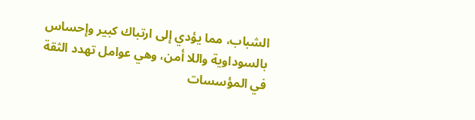الشباب، مما يؤدي إلى ارتباك كبير وإحساس بالسوداوية واللا أمن، وهي عوامل تهدد الثقة في المؤسسات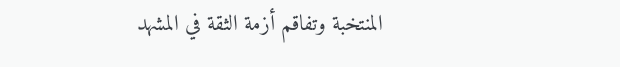المنتخبة وتفاقم أزمة الثقة في المشهد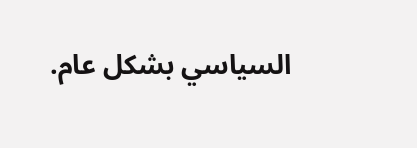السياسي بشكل عام.